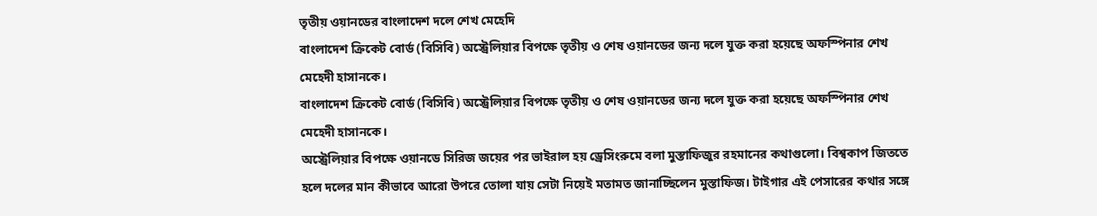তৃতীয় ওয়ানডের বাংলাদেশ দলে শেখ মেহেদি
বাংলাদেশ ক্রিকেট বোর্ড (বিসিবি) অস্ট্রেলিয়ার বিপক্ষে তৃতীয় ও শেষ ওয়ানডের জন্য দলে যুক্ত করা হয়েছে অফস্পিনার শেখ মেহেদী হাসানকে।
বাংলাদেশ ক্রিকেট বোর্ড (বিসিবি) অস্ট্রেলিয়ার বিপক্ষে তৃতীয় ও শেষ ওয়ানডের জন্য দলে যুক্ত করা হয়েছে অফস্পিনার শেখ মেহেদী হাসানকে।
অস্ট্রেলিয়ার বিপক্ষে ওয়ানডে সিরিজ জয়ের পর ভাইরাল হয় ড্রেসিংরুমে বলা মুস্তাফিজুর রহমানের কথাগুলো। বিশ্বকাপ জিততে হলে দলের মান কীভাবে আরো উপরে তোলা যায় সেটা নিয়েই মতামত জানাচ্ছিলেন মুস্তাফিজ। টাইগার এই পেসারের কথার সঙ্গে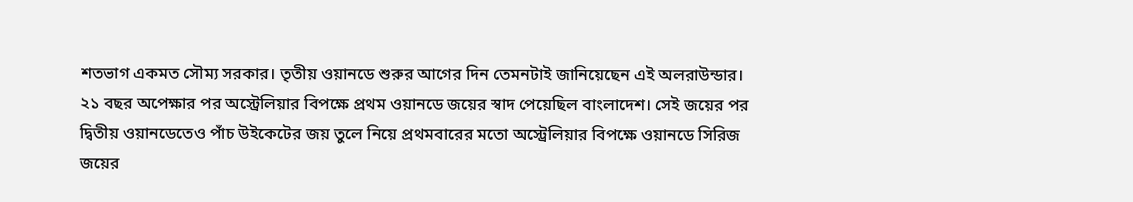শতভাগ একমত সৌম্য সরকার। তৃতীয় ওয়ানডে শুরুর আগের দিন তেমনটাই জানিয়েছেন এই অলরাউন্ডার।
২১ বছর অপেক্ষার পর অস্ট্রেলিয়ার বিপক্ষে প্রথম ওয়ানডে জয়ের স্বাদ পেয়েছিল বাংলাদেশ। সেই জয়ের পর দ্বিতীয় ওয়ানডেতেও পাঁচ উইকেটের জয় তুলে নিয়ে প্রথমবারের মতো অস্ট্রেলিয়ার বিপক্ষে ওয়ানডে সিরিজ জয়ের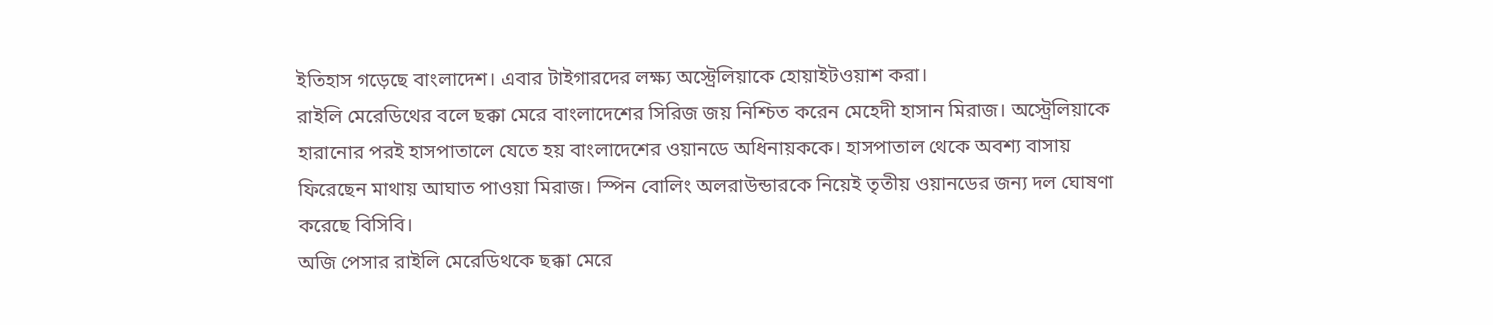ইতিহাস গড়েছে বাংলাদেশ। এবার টাইগারদের লক্ষ্য অস্ট্রেলিয়াকে হোয়াইটওয়াশ করা।
রাইলি মেরেডিথের বলে ছক্কা মেরে বাংলাদেশের সিরিজ জয় নিশ্চিত করেন মেহেদী হাসান মিরাজ। অস্ট্রেলিয়াকে হারানোর পরই হাসপাতালে যেতে হয় বাংলাদেশের ওয়ানডে অধিনায়ককে। হাসপাতাল থেকে অবশ্য বাসায় ফিরেছেন মাথায় আঘাত পাওয়া মিরাজ। স্পিন বোলিং অলরাউন্ডারকে নিয়েই তৃতীয় ওয়ানডের জন্য দল ঘোষণা করেছে বিসিবি।
অজি পেসার রাইলি মেরেডিথকে ছক্কা মেরে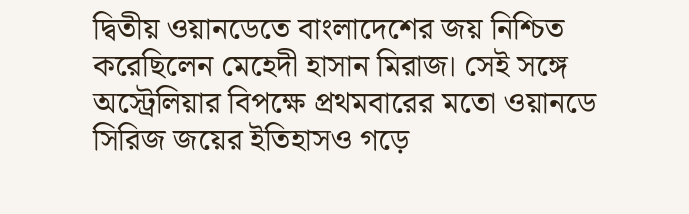দ্বিতীয় ওয়ানডেতে বাংলাদেশের জয় নিশ্চিত করেছিলেন মেহেদী হাসান মিরাজ। সেই সঙ্গে অস্ট্রেলিয়ার বিপক্ষে প্রথমবারের মতো ওয়ানডে সিরিজ জয়ের ইতিহাসও গড়ে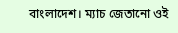বাংলাদেশ। ম্যাচ জেতানো ওই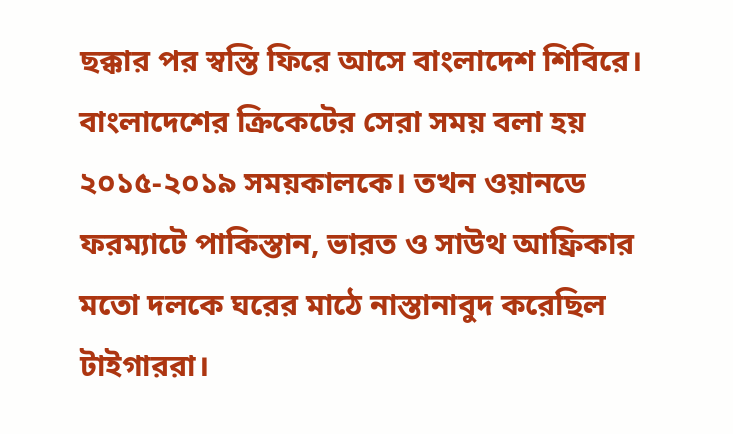ছক্কার পর স্বস্তি ফিরে আসে বাংলাদেশ শিবিরে।
বাংলাদেশের ক্রিকেটের সেরা সময় বলা হয় ২০১৫-২০১৯ সময়কালকে। তখন ওয়ানডে ফরম্যাটে পাকিস্তান, ভারত ও সাউথ আফ্রিকার মতো দলকে ঘরের মাঠে নাস্তানাবুদ করেছিল টাইগাররা।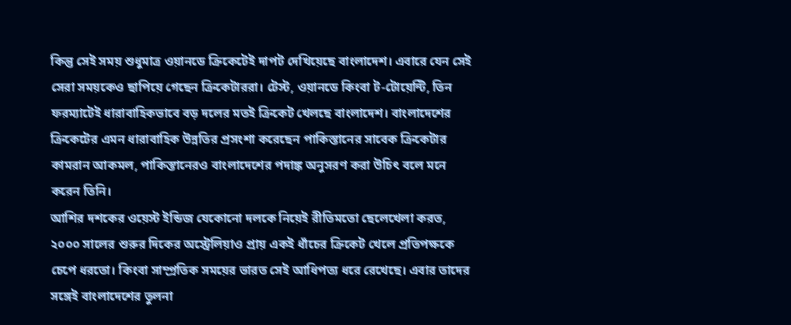কিন্তু সেই সময় শুধুমাত্র ওয়ানডে ক্রিকেটেই দাপট দেখিয়েছে বাংলাদেশ। এবারে যেন সেই সেরা সময়কেও ছাপিয়ে গেছেন ক্রিকেটাররা। টেস্ট, ওয়ানডে কিংবা ট-টোয়েন্টি, তিন ফরম্যাটেই ধারাবাহিকভাবে বড় দলের মতই ক্রিকেট খেলছে বাংলাদেশ। বাংলাদেশের ক্রিকেটের এমন ধারাবাহিক উন্নতির প্রসংশা করেছেন পাকিস্তানের সাবেক ক্রিকেটার কামরান আকমল, পাকিস্তানেরও বাংলাদেশের পদাঙ্ক অনুসরণ করা উচিৎ বলে মনে করেন তিনি।
আশির দশকের ওয়েস্ট ইন্ডিজ যেকোনো দলকে নিয়েই রীতিমতো ছেলেখেলা করত, ২০০০ সালের শুরুর দিকের অস্ট্রেলিয়াও প্রায় একই ধাঁচের ক্রিকেট খেলে প্রতিপক্ষকে চেপে ধরতো। কিংবা সাম্প্রতিক সময়ের ভারত সেই আধিপত্য ধরে রেখেছে। এবার তাদের সঙ্গেই বাংলাদেশের তুলনা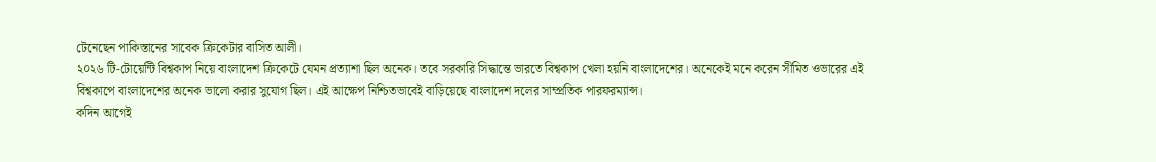টেনেছেন পাকিস্তানের সাবেক ক্রিকেটার বাসিত আলী।
২০২৬ টি-টোয়েন্টি বিশ্বকাপ নিয়ে বাংলাদেশ ক্রিকেটে যেমন প্রত্যাশা ছিল অনেক। তবে সরকারি সিদ্ধান্তে ভারতে বিশ্বকাপ খেলা হয়নি বাংলাদেশের। অনেকেই মনে করেন সীমিত ওভারের এই বিশ্বকাপে বাংলাদেশের অনেক ভালো করার সুযোগ ছিল। এই আক্ষেপ নিশ্চিতভাবেই বাড়িয়েছে বাংলাদেশ দলের সাম্প্রতিক পারফরম্যান্স।
কদিন আগেই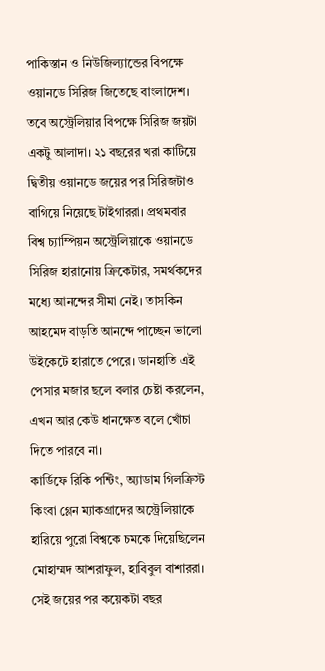পাকিস্তান ও নিউজিল্যান্ডের বিপক্ষে ওয়ানডে সিরিজ জিতেছে বাংলাদেশ। তবে অস্ট্রেলিয়ার বিপক্ষে সিরিজ জয়টা একটু আলাদা। ২১ বছরের খরা কাটিয়ে দ্বিতীয় ওয়ানডে জয়ের পর সিরিজটাও বাগিয়ে নিয়েছে টাইগাররা। প্রথমবার বিশ্ব চ্যাম্পিয়ন অস্ট্রেলিয়াকে ওয়ানডে সিরিজ হারানোয় ক্রিকেটার, সমর্থকদের মধ্যে আনন্দের সীমা নেই। তাসকিন আহমেদ বাড়তি আনন্দে পাচ্ছেন ভালো উইকেটে হারাতে পেরে। ডানহাতি এই পেসার মজার ছলে বলার চেষ্টা করলেন, এখন আর কেউ ধানক্ষেত বলে খোঁচা দিতে পারবে না।
কার্ডিফে রিকি পন্টিং, অ্যাডাম গিলক্রিস্ট কিংবা গ্লেন ম্যাকগ্রাদের অস্ট্রেলিয়াকে হারিয়ে পুরো বিশ্বকে চমকে দিয়েছিলেন মোহাম্মদ আশরাফুল, হাবিবুল বাশাররা। সেই জয়ের পর কয়েকটা বছর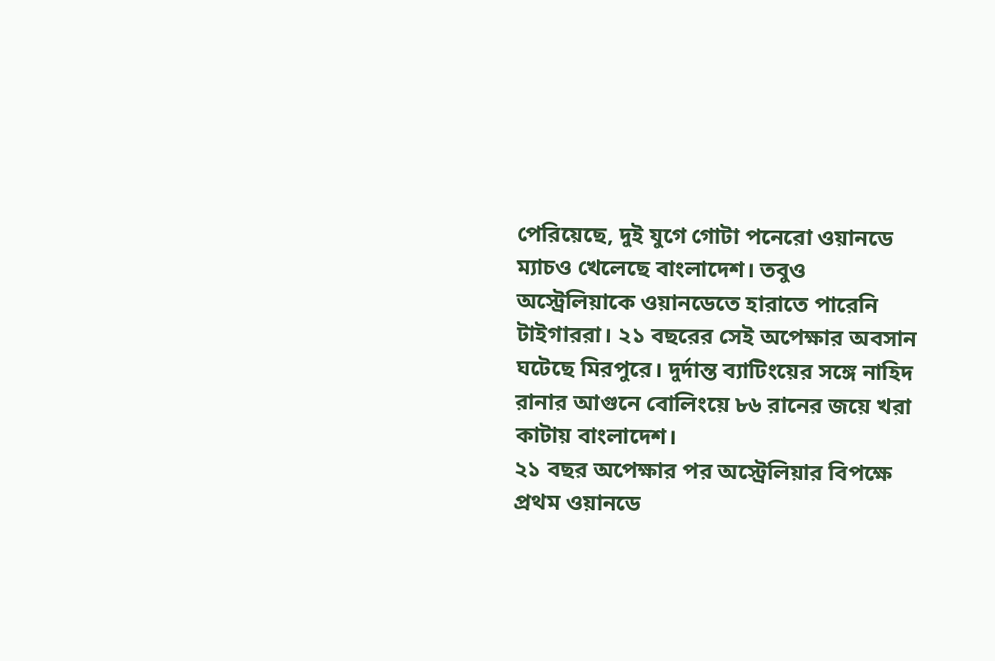পেরিয়েছে, দুই যুগে গোটা পনেরো ওয়ানডে ম্যাচও খেলেছে বাংলাদেশ। তবুও অস্ট্রেলিয়াকে ওয়ানডেতে হারাতে পারেনি টাইগাররা। ২১ বছরের সেই অপেক্ষার অবসান ঘটেছে মিরপুরে। দুর্দান্ত ব্যাটিংয়ের সঙ্গে নাহিদ রানার আগুনে বোলিংয়ে ৮৬ রানের জয়ে খরা কাটায় বাংলাদেশ।
২১ বছর অপেক্ষার পর অস্ট্রেলিয়ার বিপক্ষে প্রথম ওয়ানডে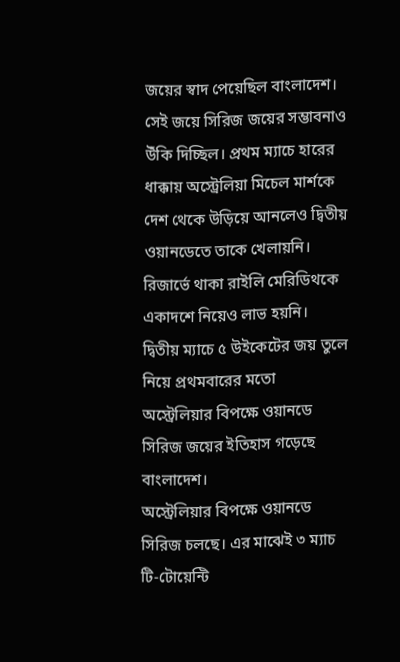জয়ের স্বাদ পেয়েছিল বাংলাদেশ। সেই জয়ে সিরিজ জয়ের সম্ভাবনাও উঁকি দিচ্ছিল। প্রথম ম্যাচে হারের ধাক্কায় অস্ট্রেলিয়া মিচেল মার্শকে দেশ থেকে উড়িয়ে আনলেও দ্বিতীয় ওয়ানডেতে তাকে খেলায়নি। রিজার্ভে থাকা রাইলি মেরিডিথকে একাদশে নিয়েও লাভ হয়নি। দ্বিতীয় ম্যাচে ৫ উইকেটের জয় তুলে নিয়ে প্রথমবারের মতো অস্ট্রেলিয়ার বিপক্ষে ওয়ানডে সিরিজ জয়ের ইতিহাস গড়েছে বাংলাদেশ।
অস্ট্রেলিয়ার বিপক্ষে ওয়ানডে সিরিজ চলছে। এর মাঝেই ৩ ম্যাচ টি-টোয়েন্টি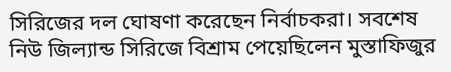সিরিজের দল ঘোষণা করেছেন নির্বাচকরা। সবশেষ নিউ জিল্যান্ড সিরিজে বিশ্রাম পেয়েছিলেন মুস্তাফিজুর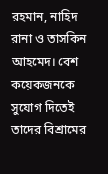রহমান, নাহিদ রানা ও তাসকিন আহমেদ। বেশ কয়েকজনকে সুযোগ দিতেই তাদের বিশ্রামের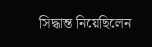সিদ্ধান্ত নিয়েছিলেন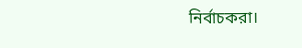নির্বাচকরা।